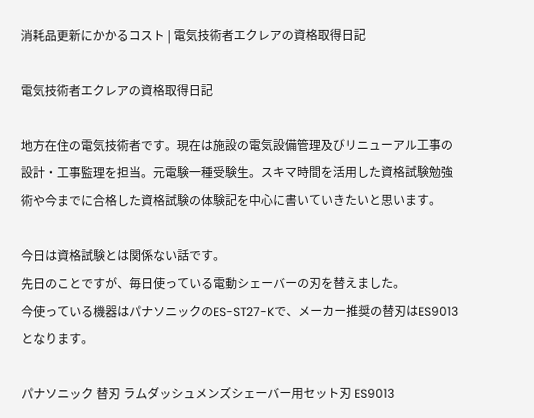消耗品更新にかかるコスト | 電気技術者エクレアの資格取得日記

電気技術者エクレアの資格取得日記

地方在住の電気技術者です。現在は施設の電気設備管理及びリニューアル工事の設計・工事監理を担当。元電験一種受験生。スキマ時間を活用した資格試験勉強術や今までに合格した資格試験の体験記を中心に書いていきたいと思います。

今日は資格試験とは関係ない話です。
先日のことですが、毎日使っている電動シェーバーの刃を替えました。
今使っている機器はパナソニックのES-ST27-Kで、メーカー推奨の替刃はES9013となります。

パナソニック 替刃 ラムダッシュメンズシェーバー用セット刃 ES9013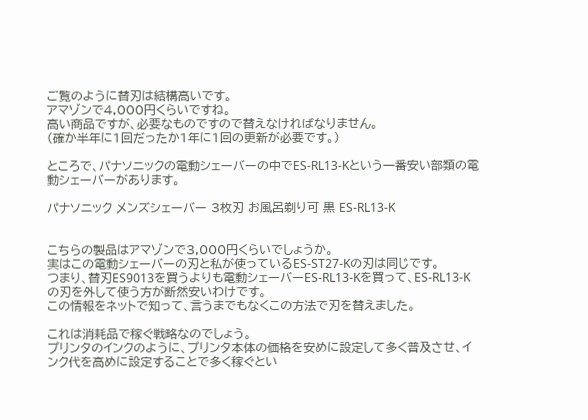ご覧のように替刃は結構高いです。
アマゾンで4,000円くらいですね。
高い商品ですが、必要なものですので替えなければなりません。
(確か半年に1回だったか1年に1回の更新が必要です。)

ところで、パナソニックの電動シェーバーの中でES-RL13-Kという一番安い部類の電動シェーバーがあります。

パナソニック メンズシェーバー 3枚刃 お風呂剃り可 黒 ES-RL13-K


こちらの製品はアマゾンで3,000円くらいでしょうか。
実はこの電動シェーバーの刃と私が使っているES-ST27-Kの刃は同じです。
つまり、替刃ES9013を買うよりも電動シェーバーES-RL13-Kを買って、ES-RL13-Kの刃を外して使う方が断然安いわけです。
この情報をネットで知って、言うまでもなくこの方法で刃を替えました。

これは消耗品で稼ぐ戦略なのでしょう。
プリンタのインクのように、プリンタ本体の価格を安めに設定して多く普及させ、インク代を高めに設定することで多く稼ぐとい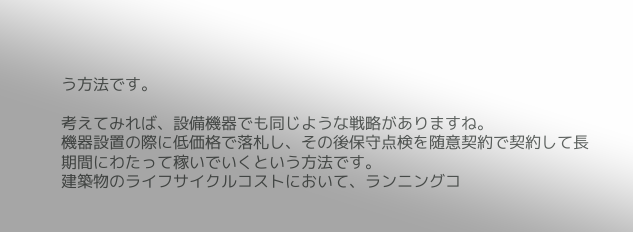う方法です。

考えてみれば、設備機器でも同じような戦略がありますね。
機器設置の際に低価格で落札し、その後保守点検を随意契約で契約して長期間にわたって稼いでいくという方法です。
建築物のライフサイクルコストにおいて、ランニングコ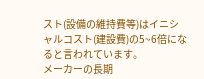スト(設備の維持費等)はイニシャルコスト(建設費)の5~6倍になると言われています。
メーカーの長期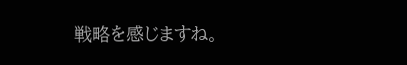戦略を感じますね。